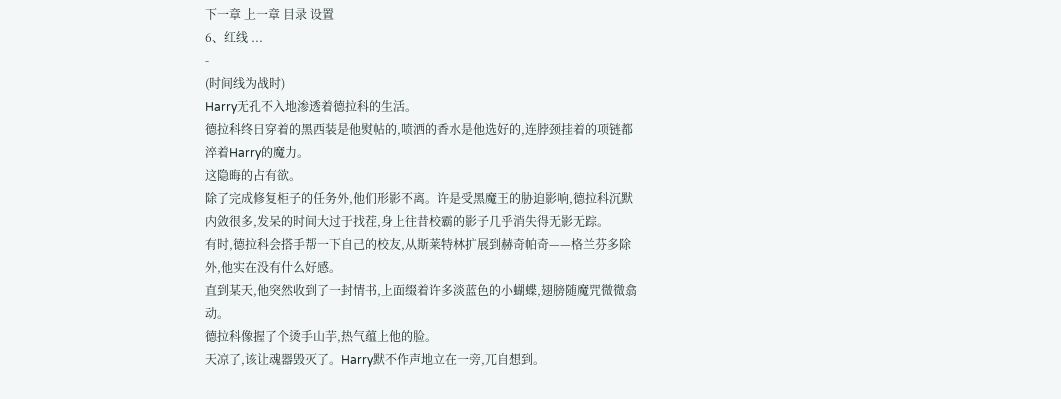下一章 上一章 目录 设置
6、红线 ...
-
(时间线为战时)
Harry无孔不入地渗透着德拉科的生活。
德拉科终日穿着的黑西装是他熨帖的,喷洒的香水是他选好的,连脖颈挂着的项链都淬着Harry的魔力。
这隐晦的占有欲。
除了完成修复柜子的任务外,他们形影不离。许是受黑魔王的胁迫影响,德拉科沉默内敛很多,发呆的时间大过于找茬,身上往昔校霸的影子几乎消失得无影无踪。
有时,德拉科会搭手帮一下自己的校友,从斯莱特林扩展到赫奇帕奇——格兰芬多除外,他实在没有什么好感。
直到某天,他突然收到了一封情书,上面缀着许多淡蓝色的小蝴蝶,翅膀随魔咒微微翕动。
德拉科像握了个烫手山芋,热气蕴上他的脸。
天凉了,该让魂器毁灭了。Harry默不作声地立在一旁,兀自想到。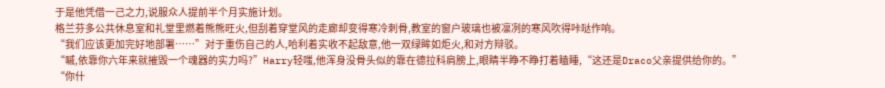于是他凭借一己之力,说服众人提前半个月实施计划。
格兰芬多公共休息室和礼堂里燃着熊熊旺火,但刮着穿堂风的走廊却变得寒冷刺骨,教室的窗户玻璃也被凛冽的寒风吹得咔哒作响。
“我们应该更加完好地部署……”对于重伤自己的人,哈利着实收不起敌意,他一双绿眸如炬火,和对方辩驳。
“嘁,依靠你六年来就摧毁一个魂器的实力吗?”Harry轻嗤,他浑身没骨头似的靠在德拉科肩膀上,眼睛半睁不睁打着瞌睡,“这还是Draco父亲提供给你的。”
“你什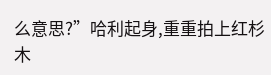么意思?”哈利起身,重重拍上红杉木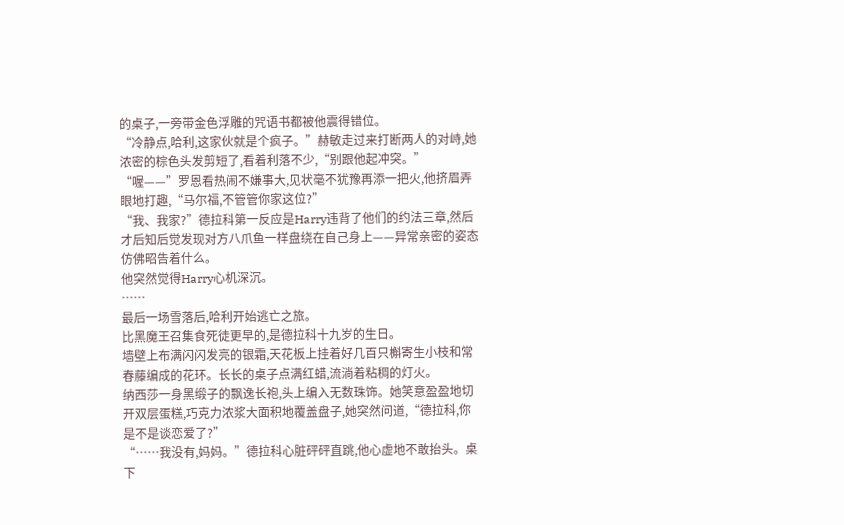的桌子,一旁带金色浮雕的咒语书都被他震得错位。
“冷静点,哈利,这家伙就是个疯子。”赫敏走过来打断两人的对峙,她浓密的棕色头发剪短了,看着利落不少,“别跟他起冲突。”
“喔——”罗恩看热闹不嫌事大,见状毫不犹豫再添一把火,他挤眉弄眼地打趣,“马尔福,不管管你家这位?”
“我、我家?”德拉科第一反应是Harry违背了他们的约法三章,然后才后知后觉发现对方八爪鱼一样盘绕在自己身上——异常亲密的姿态仿佛昭告着什么。
他突然觉得Harry心机深沉。
……
最后一场雪落后,哈利开始逃亡之旅。
比黑魔王召集食死徒更早的,是德拉科十九岁的生日。
墙壁上布满闪闪发亮的银霜,天花板上挂着好几百只槲寄生小枝和常春藤编成的花环。长长的桌子点满红蜡,流淌着粘稠的灯火。
纳西莎一身黑缎子的飘逸长袍,头上编入无数珠饰。她笑意盈盈地切开双层蛋糕,巧克力浓浆大面积地覆盖盘子,她突然问道,“德拉科,你是不是谈恋爱了?”
“……我没有,妈妈。”德拉科心脏砰砰直跳,他心虚地不敢抬头。桌下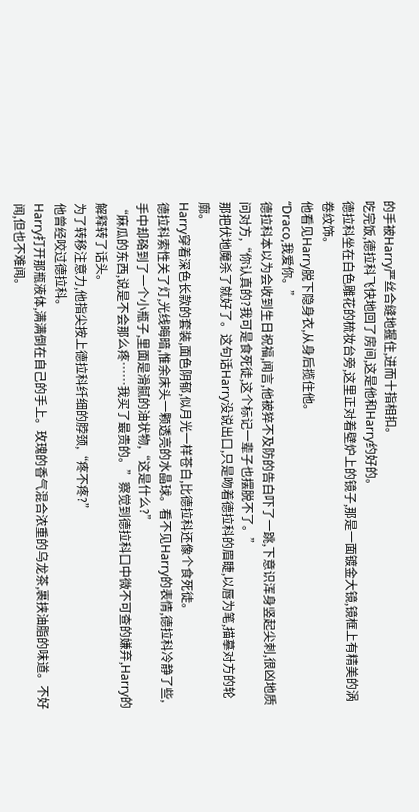的手被Harry严丝合缝地握住,进而十指相扣。
吃完饭,德拉科飞快地回了房间,这是他和Harry约好的。
德拉科坐在白色雕花的梳妆台旁,这里正对着壁炉上的镜子,那是一面镀金大镜,镜框上有精美的涡卷纹饰。
他看见Harry脱下隐身衣,从身后揽住他。
“Draco,我爱你。”
德拉科本以为会收到生日祝福,闻言,他被猝不及防的告白吓了一跳,下意识浑身竖起尖刺,很凶地质问对方,“你认真的?我可是食死徒,这个标记一辈子也摆脱不了。”
那把伏地魔杀了就好了。这句话Harry没说出口,只是吻着德拉科的眉睫,以唇为笔,描摹对方的轮廓。
Harry穿着深色长款的套装,面色阴郁,似月光一样苍白,比德拉科还像个食死徒。
德拉科索性关了灯,光线晦暗,惟余床头一颗透亮的水晶球。看不见Harry的表情,德拉科冷静了些,手中却硌到了一个小瓶子,里面是滑腻的油状物,“这是什么?”
“麻瓜的东西,说是不会那么疼……我买了最贵的。”察觉到德拉科口中微不可查的嫌弃,Harry的解释转了话头。
为了转移注意力,他指尖按上德拉科纤细的脖颈,“疼不疼?”
他曾经咬过德拉科。
Harry打开那瓶液体,满满倒在自己的手上。玫瑰的香气混合浓重的乌龙茶,裹挟油脂的味道。不好闻,但也不难闻。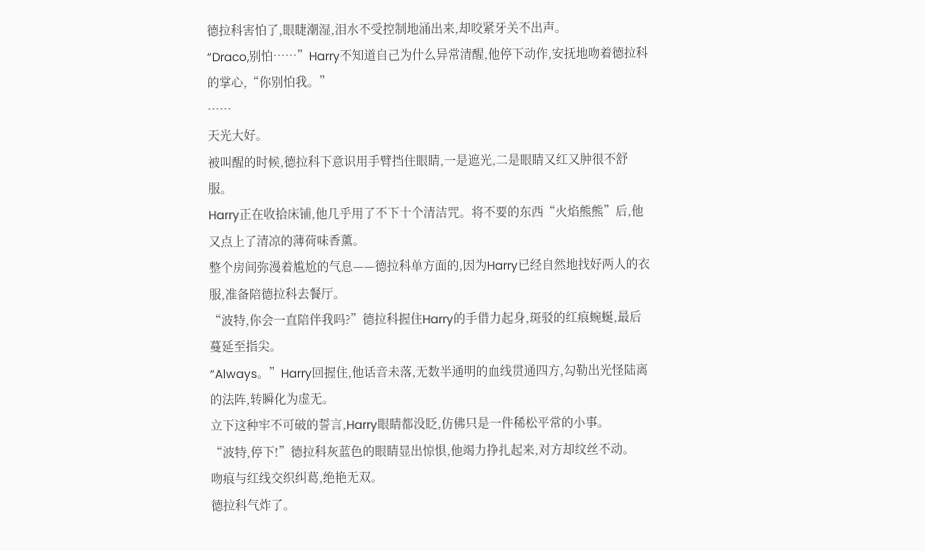德拉科害怕了,眼睫潮湿,泪水不受控制地涌出来,却咬紧牙关不出声。
“Draco,别怕……”Harry不知道自己为什么异常清醒,他停下动作,安抚地吻着德拉科的掌心,“你别怕我。”
……
天光大好。
被叫醒的时候,德拉科下意识用手臂挡住眼睛,一是遮光,二是眼睛又红又肿很不舒服。
Harry正在收拾床铺,他几乎用了不下十个清洁咒。将不要的东西“火焰熊熊”后,他又点上了清凉的薄荷味香薰。
整个房间弥漫着尴尬的气息——德拉科单方面的,因为Harry已经自然地找好两人的衣服,准备陪德拉科去餐厅。
“波特,你会一直陪伴我吗?”德拉科握住Harry的手借力起身,斑驳的红痕蜿蜒,最后蔓延至指尖。
“Always。”Harry回握住,他话音未落,无数半通明的血线贯通四方,勾勒出光怪陆离的法阵,转瞬化为虚无。
立下这种牢不可破的誓言,Harry眼睛都没眨,仿佛只是一件稀松平常的小事。
“波特,停下!”德拉科灰蓝色的眼睛显出惊惧,他竭力挣扎起来,对方却纹丝不动。
吻痕与红线交织纠葛,绝艳无双。
德拉科气炸了。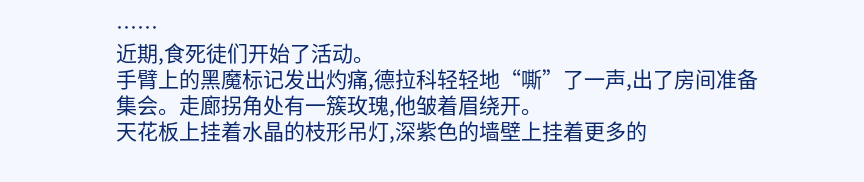……
近期,食死徒们开始了活动。
手臂上的黑魔标记发出灼痛,德拉科轻轻地“嘶”了一声,出了房间准备集会。走廊拐角处有一簇玫瑰,他皱着眉绕开。
天花板上挂着水晶的枝形吊灯,深紫色的墙壁上挂着更多的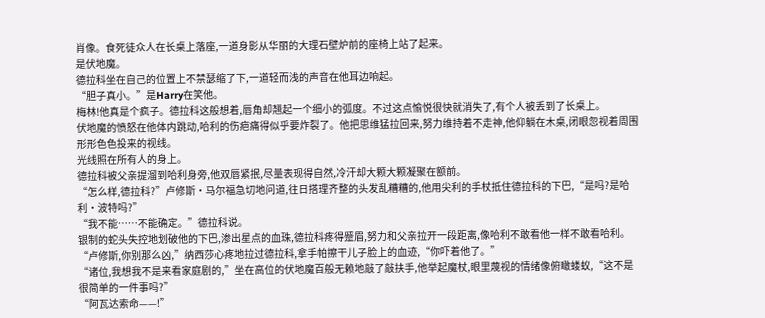肖像。食死徒众人在长桌上落座,一道身影从华丽的大理石壁炉前的座椅上站了起来。
是伏地魔。
德拉科坐在自己的位置上不禁瑟缩了下,一道轻而浅的声音在他耳边响起。
“胆子真小。”是Harry在笑他。
梅林!他真是个疯子。德拉科这般想着,唇角却翘起一个细小的弧度。不过这点愉悦很快就消失了,有个人被丢到了长桌上。
伏地魔的愤怒在他体内跳动,哈利的伤疤痛得似乎要炸裂了。他把思维猛拉回来,努力维持着不走神,他仰躺在木桌,闭眼忽视着周围形形色色投来的视线。
光线照在所有人的身上。
德拉科被父亲提溜到哈利身旁,他双唇紧抿,尽量表现得自然,冷汗却大颗大颗凝聚在额前。
“怎么样,德拉科?”卢修斯·马尔福急切地问道,往日搭理齐整的头发乱糟糟的,他用尖利的手杖抵住德拉科的下巴,“是吗?是哈利·波特吗?”
“我不能……不能确定。”德拉科说。
银制的蛇头失控地划破他的下巴,渗出星点的血珠,德拉科疼得蹙眉,努力和父亲拉开一段距离,像哈利不敢看他一样不敢看哈利。
“卢修斯,你别那么凶,”纳西莎心疼地拉过德拉科,拿手帕擦干儿子脸上的血迹,“你吓着他了。”
“诸位,我想我不是来看家庭剧的,”坐在高位的伏地魔百般无赖地敲了敲扶手,他举起魔杖,眼里蔑视的情绪像俯瞰蝼蚁,“这不是很简单的一件事吗?”
“阿瓦达索命——!”